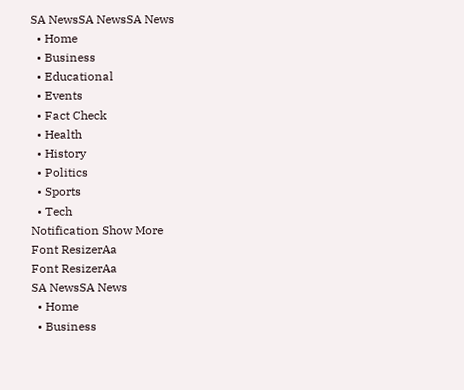SA NewsSA NewsSA News
  • Home
  • Business
  • Educational
  • Events
  • Fact Check
  • Health
  • History
  • Politics
  • Sports
  • Tech
Notification Show More
Font ResizerAa
Font ResizerAa
SA NewsSA News
  • Home
  • Business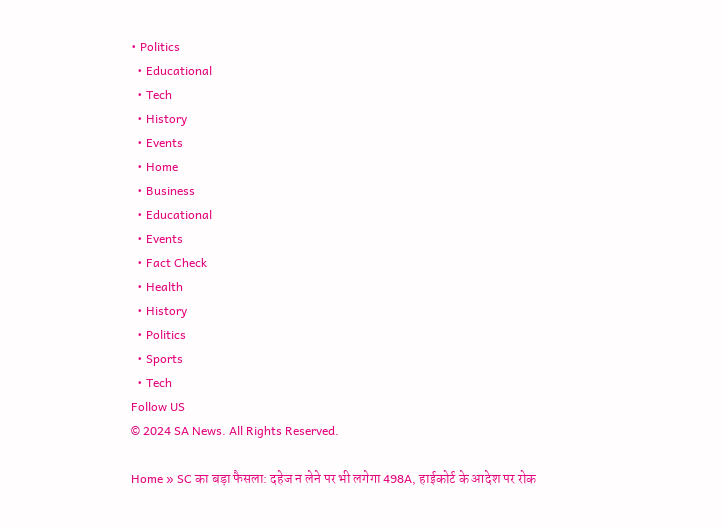• Politics
  • Educational
  • Tech
  • History
  • Events
  • Home
  • Business
  • Educational
  • Events
  • Fact Check
  • Health
  • History
  • Politics
  • Sports
  • Tech
Follow US
© 2024 SA News. All Rights Reserved.

Home » SC का बड़ा फैसला: दहेज न लेने पर भी लगेगा 498A, हाईकोर्ट के आदेश पर रोक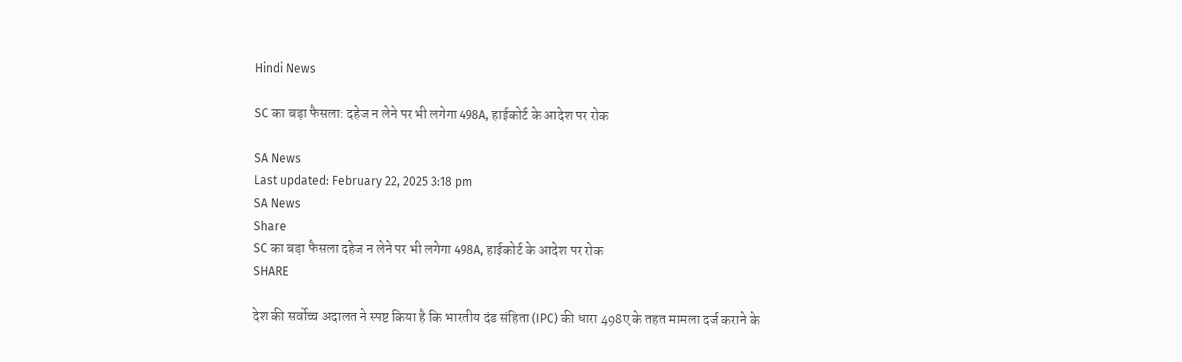Hindi News

SC का बड़ा फैसला: दहेज न लेने पर भी लगेगा 498A, हाईकोर्ट के आदेश पर रोक

SA News
Last updated: February 22, 2025 3:18 pm
SA News
Share
SC का बड़ा फैसला दहेज न लेने पर भी लगेगा 498A, हाईकोर्ट के आदेश पर रोक
SHARE

देश की सर्वोच्च अदालत ने स्पष्ट किया है कि भारतीय दंड संहिता (IPC) की धारा 498ए के तहत मामला दर्ज कराने के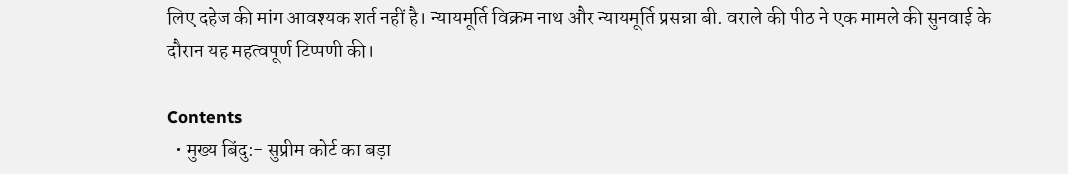लिए दहेज की मांग आवश्यक शर्त नहीं है। न्यायमूर्ति विक्रम नाथ और न्यायमूर्ति प्रसन्ना बी. वराले की पीठ ने एक मामले की सुनवाई के दौरान यह महत्वपूर्ण टिप्पणी की।

Contents
  • मुख्य बिंदु:- सुप्रीम कोर्ट का बड़ा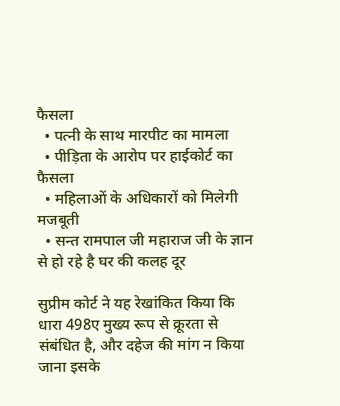फैसला
  • पत्नी के साथ मारपीट का मामला
  • पीड़िता के आरोप पर हाईकोर्ट का फैसला
  • महिलाओं के अधिकारों को मिलेगी मजबूती
  • सन्त रामपाल जी महाराज जी के ज्ञान से हो रहे है घर की कलह दूर

सुप्रीम कोर्ट ने यह रेखांकित किया कि धारा 498ए मुख्य रूप से क्रूरता से संबंधित है, और दहेज की मांग न किया जाना इसके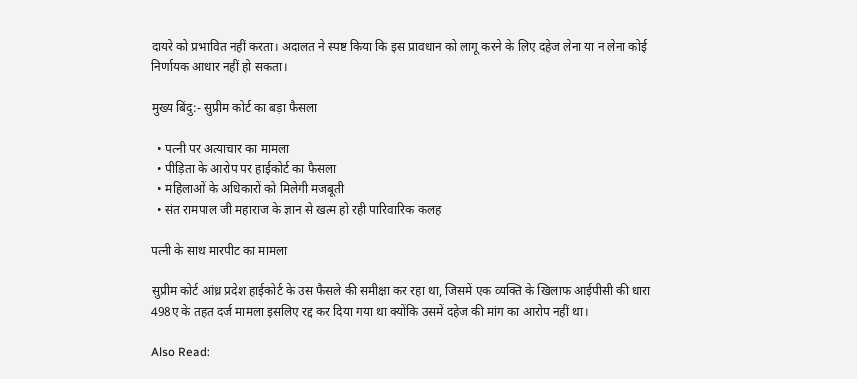दायरे को प्रभावित नहीं करता। अदालत ने स्पष्ट किया कि इस प्रावधान को लागू करने के लिए दहेज लेना या न लेना कोई निर्णायक आधार नहीं हो सकता।

मुख्य बिंदु:- सुप्रीम कोर्ट का बड़ा फैसला

  • पत्नी पर अत्याचार का मामला
  • पीड़िता के आरोप पर हाईकोर्ट का फैसला
  • महिलाओं के अधिकारों को मिलेगी मजबूती
  • संत रामपाल जी महाराज के ज्ञान से खत्म हो रही पारिवारिक कलह

पत्नी के साथ मारपीट का मामला

सुप्रीम कोर्ट आंध्र प्रदेश हाईकोर्ट के उस फैसले की समीक्षा कर रहा था, जिसमें एक व्यक्ति के खिलाफ आईपीसी की धारा 498ए के तहत दर्ज मामला इसलिए रद्द कर दिया गया था क्योंकि उसमें दहेज की मांग का आरोप नहीं था।

Also Read: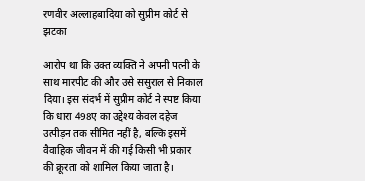रणवीर अल्लाहबादिया को सुप्रीम कोर्ट से झटका

आरोप था कि उक्त व्यक्ति ने अपनी पत्नी के साथ मारपीट की और उसे ससुराल से निकाल दिया। इस संदर्भ में सुप्रीम कोर्ट ने स्पष्ट किया कि धारा 498ए का उद्देश्य केवल दहेज उत्पीड़न तक सीमित नहीं है, बल्कि इसमें वैवाहिक जीवन में की गई किसी भी प्रकार की क्रूरता को शामिल किया जाता है।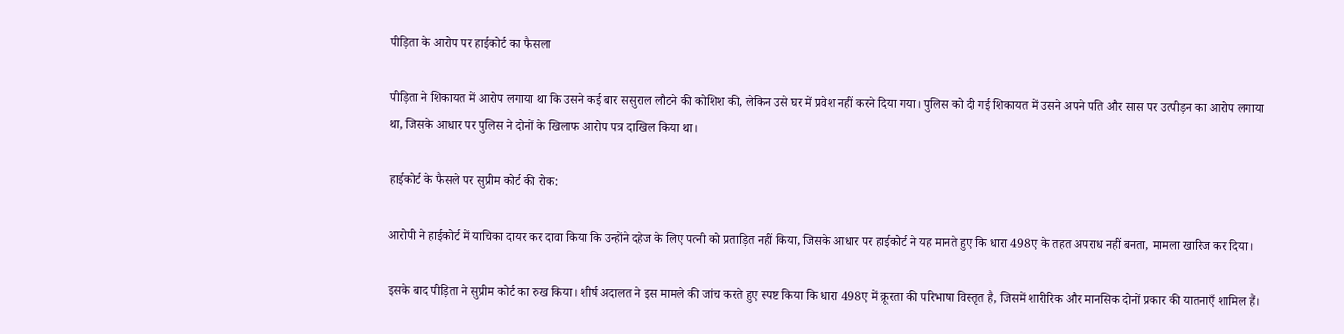पीड़िता के आरोप पर हाईकोर्ट का फैसला

पीड़िता ने शिकायत में आरोप लगाया था कि उसने कई बार ससुराल लौटने की कोशिश की, लेकिन उसे घर में प्रवेश नहीं करने दिया गया। पुलिस को दी गई शिकायत में उसने अपने पति और सास पर उत्पीड़न का आरोप लगाया था, जिसके आधार पर पुलिस ने दोनों के खिलाफ आरोप पत्र दाखिल किया था।

हाईकोर्ट के फैसले पर सुप्रीम कोर्ट की रोक:

आरोपी ने हाईकोर्ट में याचिका दायर कर दावा किया कि उन्होंने दहेज के लिए पत्नी को प्रताड़ित नहीं किया, जिसके आधार पर हाईकोर्ट ने यह मानते हुए कि धारा 498ए के तहत अपराध नहीं बनता, मामला खारिज कर दिया।

इसके बाद पीड़िता ने सुप्रीम कोर्ट का रुख किया। शीर्ष अदालत ने इस मामले की जांच करते हुए स्पष्ट किया कि धारा 498ए में क्रूरता की परिभाषा विस्तृत है, जिसमें शारीरिक और मानसिक दोनों प्रकार की यातनाएँ शामिल हैं।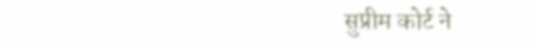सुप्रीम कोर्ट ने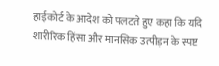हाईकोर्ट के आदेश को पलटते हुए कहा कि यदि शारीरिक हिंसा और मानसिक उत्पीड़न के स्पष्ट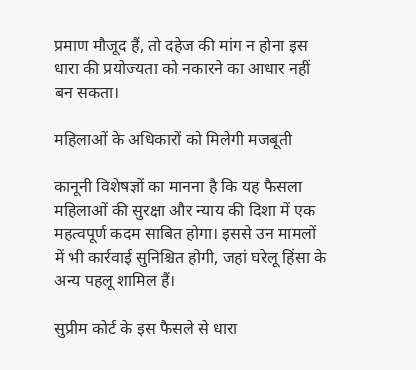प्रमाण मौजूद हैं, तो दहेज की मांग न होना इस धारा की प्रयोज्यता को नकारने का आधार नहीं बन सकता।

महिलाओं के अधिकारों को मिलेगी मजबूती

कानूनी विशेषज्ञों का मानना है कि यह फैसला महिलाओं की सुरक्षा और न्याय की दिशा में एक महत्वपूर्ण कदम साबित होगा। इससे उन मामलों में भी कार्रवाई सुनिश्चित होगी, जहां घरेलू हिंसा के अन्य पहलू शामिल हैं।

सुप्रीम कोर्ट के इस फैसले से धारा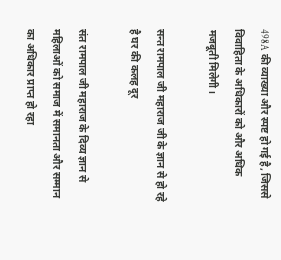498A की व्याख्या और स्पष्ट हो गई है, जिससे विवाहिता के अधिकारों को और अधिक मजबूती मिलेगी।

सन्त रामपाल जी महाराज जी के ज्ञान से हो रहे है घर की कलह दूर

संत रामपाल जी महाराज के दिव्य ज्ञान से महिलाओं को समाज में समानता और सम्मान का अधिकार प्राप्त हो रहा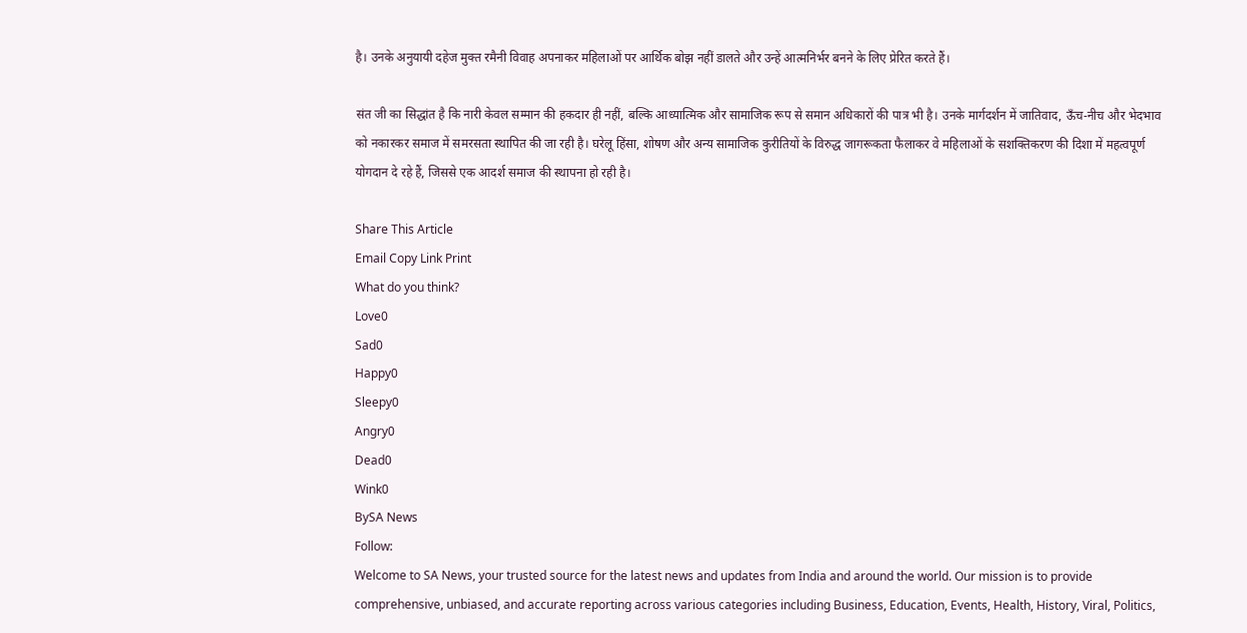है। उनके अनुयायी दहेज मुक्त रमैनी विवाह अपनाकर महिलाओं पर आर्थिक बोझ नहीं डालते और उन्हें आत्मनिर्भर बनने के लिए प्रेरित करते हैं।

संत जी का सिद्धांत है कि नारी केवल सम्मान की हकदार ही नहीं, बल्कि आध्यात्मिक और सामाजिक रूप से समान अधिकारों की पात्र भी है। उनके मार्गदर्शन में जातिवाद, ऊँच-नीच और भेदभाव को नकारकर समाज में समरसता स्थापित की जा रही है। घरेलू हिंसा, शोषण और अन्य सामाजिक कुरीतियों के विरुद्ध जागरूकता फैलाकर वे महिलाओं के सशक्तिकरण की दिशा में महत्वपूर्ण योगदान दे रहे हैं, जिससे एक आदर्श समाज की स्थापना हो रही है।

Share This Article
Email Copy Link Print
What do you think?
Love0
Sad0
Happy0
Sleepy0
Angry0
Dead0
Wink0
BySA News
Follow:
Welcome to SA News, your trusted source for the latest news and updates from India and around the world. Our mission is to provide comprehensive, unbiased, and accurate reporting across various categories including Business, Education, Events, Health, History, Viral, Politics,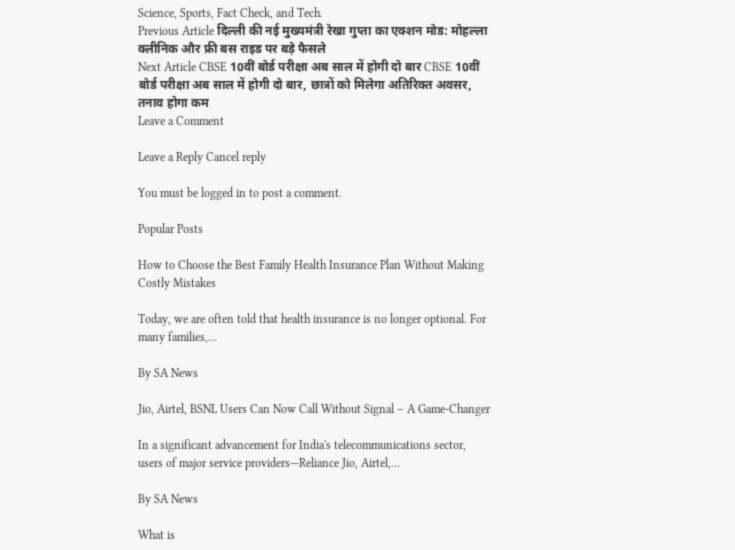Science, Sports, Fact Check, and Tech.
Previous Article दिल्ली की नई मुख्यमंत्री रेखा गुप्ता का एक्शन मोड: मोहल्ला क्लीनिक और फ्री बस राइड पर बड़े फैसले
Next Article CBSE 10वीं बोर्ड परीक्षा अब साल में होगी दो बार CBSE 10वीं बोर्ड परीक्षा अब साल में होगी दो बार, छात्रों को मिलेगा अतिरिक्त अवसर, तनाव होगा कम
Leave a Comment

Leave a Reply Cancel reply

You must be logged in to post a comment.

Popular Posts

How to Choose the Best Family Health Insurance Plan Without Making Costly Mistakes

Today, we are often told that health insurance is no longer optional. For many families,…

By SA News

Jio, Airtel, BSNL Users Can Now Call Without Signal – A Game-Changer

In a significant advancement for India's telecommunications sector, users of major service providers—Reliance Jio, Airtel,…

By SA News

What is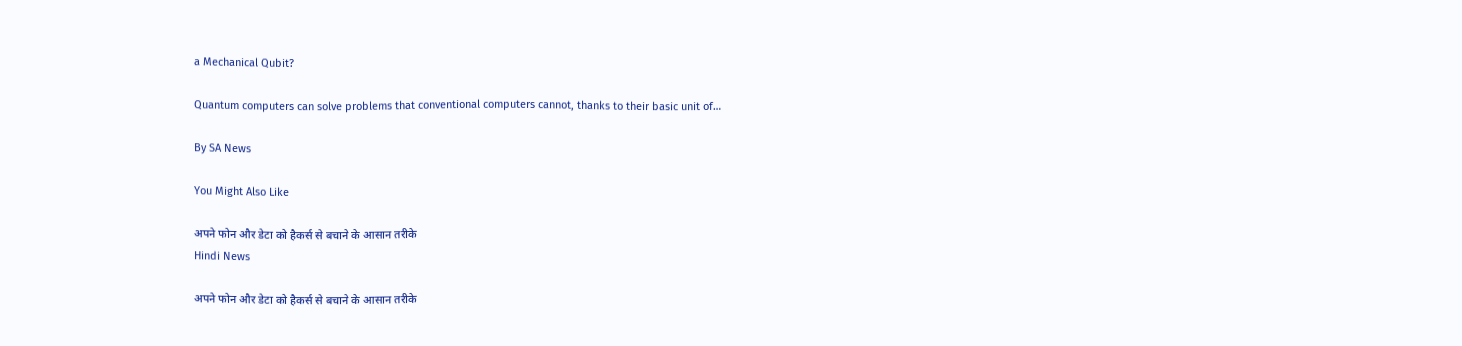a Mechanical Qubit?

Quantum computers can solve problems that conventional computers cannot, thanks to their basic unit of…

By SA News

You Might Also Like

अपने फोन और डेटा को हैकर्स से बचाने के आसान तरीके
Hindi News

अपने फोन और डेटा को हैकर्स से बचाने के आसान तरीके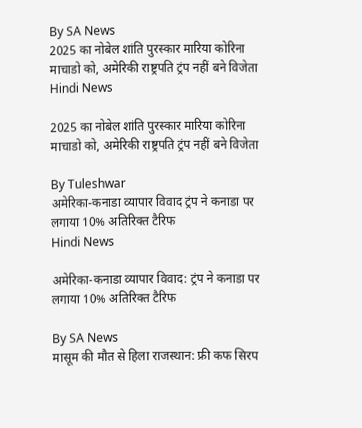By SA News
2025 का नोबेल शांति पुरस्कार मारिया कोरिना माचाडो को, अमेरिकी राष्ट्रपति ट्रंप नहीं बने विजेता
Hindi News

2025 का नोबेल शांति पुरस्कार मारिया कोरिना माचाडो को, अमेरिकी राष्ट्रपति ट्रंप नहीं बने विजेता

By Tuleshwar
अमेरिका-कनाडा व्यापार विवाद ट्रंप ने कनाडा पर लगाया 10% अतिरिक्त टैरिफ
Hindi News

अमेरिका-कनाडा व्यापार विवाद: ट्रंप ने कनाडा पर लगाया 10% अतिरिक्त टैरिफ

By SA News
मासूम की मौत से हिला राजस्थान: फ्री कफ सिरप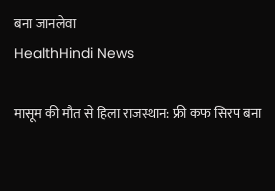बना जानलेवा
HealthHindi News

मासूम की मौत से हिला राजस्थान: फ्री कफ सिरप बना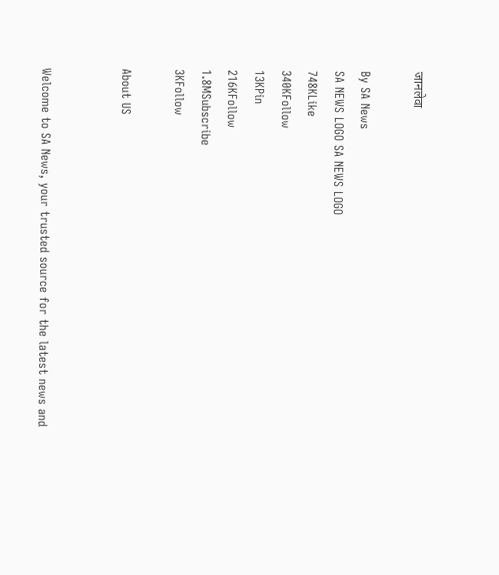जानलेवा

By SA News
SA NEWS LOGO SA NEWS LOGO
748KLike
340KFollow
13KPin
216KFollow
1.8MSubscribe
3KFollow

About US


Welcome to SA News, your trusted source for the latest news and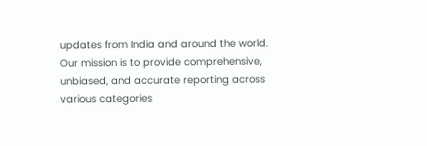updates from India and around the world. Our mission is to provide comprehensive, unbiased, and accurate reporting across various categories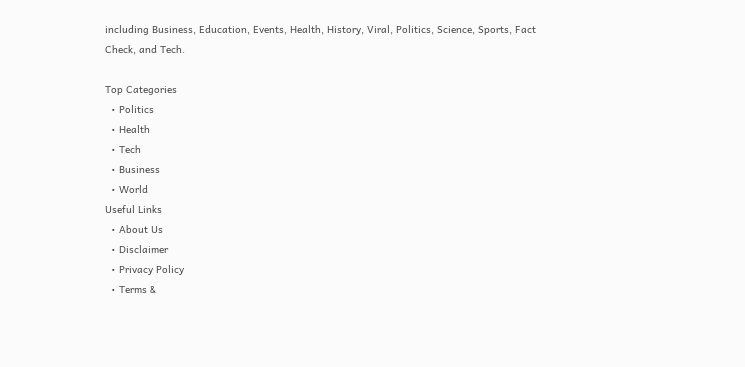including Business, Education, Events, Health, History, Viral, Politics, Science, Sports, Fact Check, and Tech.

Top Categories
  • Politics
  • Health
  • Tech
  • Business
  • World
Useful Links
  • About Us
  • Disclaimer
  • Privacy Policy
  • Terms &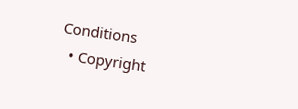Conditions
  • Copyright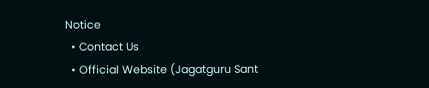Notice
  • Contact Us
  • Official Website (Jagatguru Sant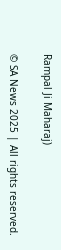Rampal Ji Maharaj)

© SA News 2025 | All rights reserved.